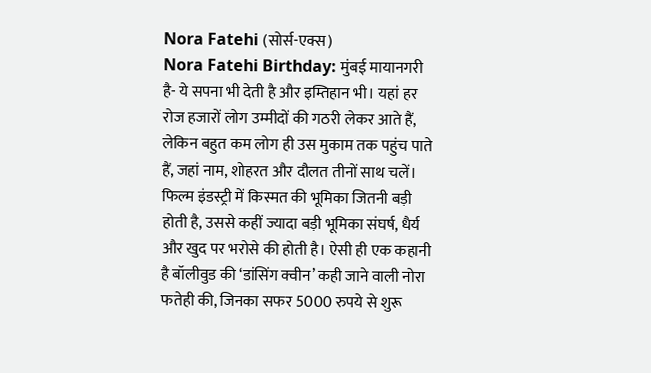Nora Fatehi (सोर्स-एक्स)
Nora Fatehi Birthday: मुंबई मायानगरी है- ये सपना भी देती है और इम्तिहान भी। यहां हर रोज हजारों लोग उम्मीदों की गठरी लेकर आते हैं, लेकिन बहुत कम लोग ही उस मुकाम तक पहुंच पाते हैं, जहां नाम, शोहरत और दौलत तीनों साथ चलें। फिल्म इंडस्ट्री में किस्मत की भूमिका जितनी बड़ी होती है, उससे कहीं ज्यादा बड़ी भूमिका संघर्ष, धैर्य और खुद पर भरोसे की होती है। ऐसी ही एक कहानी है बॉलीवुड की ‘डांसिंग क्वीन’ कही जाने वाली नोरा फतेही की, जिनका सफर 5000 रुपये से शुरू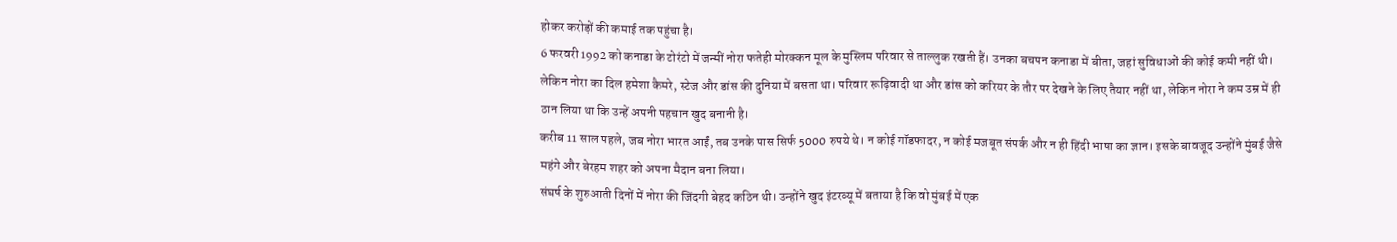होकर करोड़ों की कमाई तक पहुंचा है।
6 फरवरी 1992 को कनाडा के टोरंटो में जन्मीं नोरा फतेही मोरक्कन मूल के मुस्लिम परिवार से ताल्लुक रखती हैं। उनका बचपन कनाडा में बीता, जहां सुविधाओं की कोई कमी नहीं थी। लेकिन नोरा का दिल हमेशा कैमरे, स्टेज और डांस की दुनिया में बसता था। परिवार रूढ़िवादी था और डांस को करियर के तौर पर देखने के लिए तैयार नहीं था, लेकिन नोरा ने कम उम्र में ही ठान लिया था कि उन्हें अपनी पहचान खुद बनानी है।
करीब 11 साल पहले, जब नोरा भारत आईं, तब उनके पास सिर्फ 5000 रुपये थे। न कोई गॉडफादर, न कोई मजबूत संपर्क और न ही हिंदी भाषा का ज्ञान। इसके बावजूद उन्होंने मुंबई जैसे महंगे और बेरहम शहर को अपना मैदान बना लिया।
संघर्ष के शुरुआती दिनों में नोरा की जिंदगी बेहद कठिन थी। उन्होंने खुद इंटरव्यू में बताया है कि वो मुंबई में एक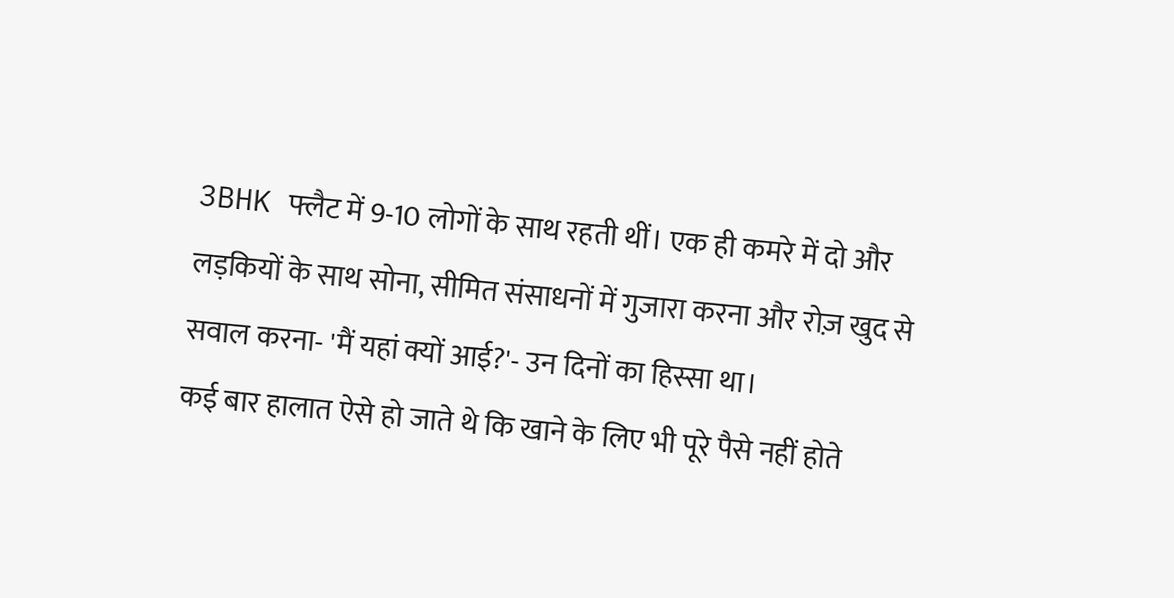3BHK फ्लैट में 9-10 लोगों के साथ रहती थीं। एक ही कमरे में दो और लड़कियों के साथ सोना, सीमित संसाधनों में गुजारा करना और रोज़ खुद से सवाल करना- 'मैं यहां क्यों आई?'- उन दिनों का हिस्सा था।
कई बार हालात ऐसे हो जाते थे कि खाने के लिए भी पूरे पैसे नहीं होते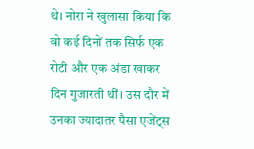थे। नोरा ने खुलासा किया कि वो कई दिनों तक सिर्फ एक रोटी और एक अंडा खाकर दिन गुजारती थीं। उस दौर में उनका ज्यादातर पैसा एजेंट्स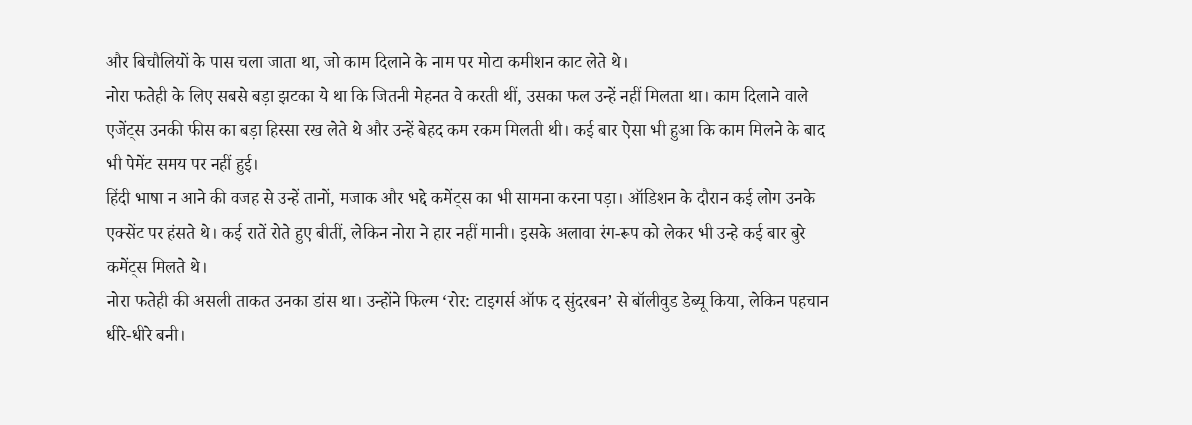और बिचौलियों के पास चला जाता था, जो काम दिलाने के नाम पर मोटा कमीशन काट लेते थे।
नोरा फतेही के लिए सबसे बड़ा झटका ये था कि जितनी मेहनत वे करती थीं, उसका फल उन्हें नहीं मिलता था। काम दिलाने वाले एजेंट्स उनकी फीस का बड़ा हिस्सा रख लेते थे और उन्हें बेहद कम रकम मिलती थी। कई बार ऐसा भी हुआ कि काम मिलने के बाद भी पेमेंट समय पर नहीं हुई।
हिंदी भाषा न आने की वजह से उन्हें तानों, मजाक और भद्दे कमेंट्स का भी सामना करना पड़ा। ऑडिशन के दौरान कई लोग उनके एक्सेंट पर हंसते थे। कई रातें रोते हुए बीतीं, लेकिन नोरा ने हार नहीं मानी। इसके अलावा रंग-रूप को लेकर भी उन्हे कई बार बुरे कमेंट्स मिलते थे।
नोरा फतेही की असली ताकत उनका डांस था। उन्होंने फिल्म ‘रोर: टाइगर्स ऑफ द सुंदरबन’ से बॉलीवुड डेब्यू किया, लेकिन पहचान धीरे-धीरे बनी।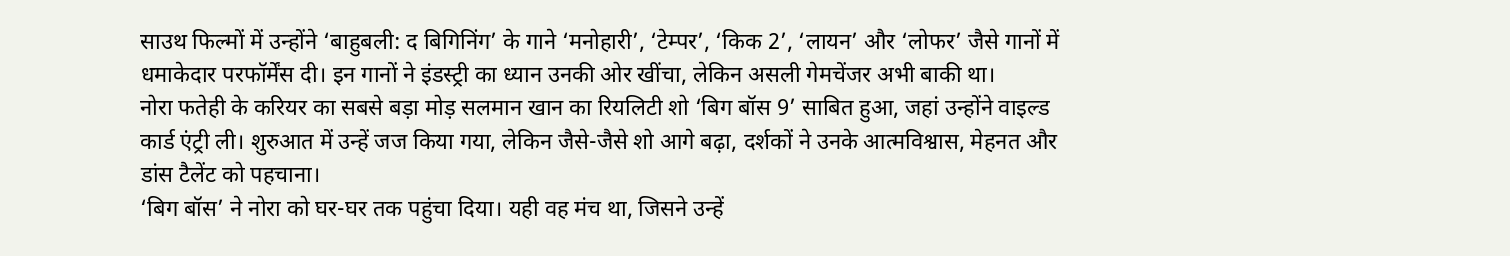साउथ फिल्मों में उन्होंने ‘बाहुबली: द बिगिनिंग’ के गाने ‘मनोहारी’, ‘टेम्पर’, ‘किक 2’, ‘लायन’ और ‘लोफर’ जैसे गानों में धमाकेदार परफॉर्मेंस दी। इन गानों ने इंडस्ट्री का ध्यान उनकी ओर खींचा, लेकिन असली गेमचेंजर अभी बाकी था।
नोरा फतेही के करियर का सबसे बड़ा मोड़ सलमान खान का रियलिटी शो ‘बिग बॉस 9’ साबित हुआ, जहां उन्होंने वाइल्ड कार्ड एंट्री ली। शुरुआत में उन्हें जज किया गया, लेकिन जैसे-जैसे शो आगे बढ़ा, दर्शकों ने उनके आत्मविश्वास, मेहनत और डांस टैलेंट को पहचाना।
‘बिग बॉस’ ने नोरा को घर-घर तक पहुंचा दिया। यही वह मंच था, जिसने उन्हें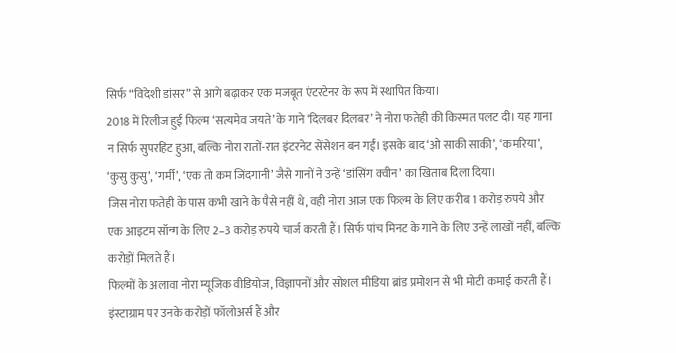सिर्फ “विदेशी डांसर” से आगे बढ़ाकर एक मजबूत एंटरटेनर के रूप में स्थापित किया।
2018 में रिलीज हुई फिल्म ‘सत्यमेव जयते’ के गाने ‘दिलबर दिलबर’ ने नोरा फतेही की किस्मत पलट दी। यह गाना न सिर्फ सुपरहिट हुआ, बल्कि नोरा रातों-रात इंटरनेट सेंसेशन बन गईं। इसके बाद ‘ओ साकी साकी’, ‘कमरिया’, ‘कुसु कुसु’, ‘गर्मी’, ‘एक तो कम जिंदगानी’ जैसे गानों ने उन्हें ‘डांसिंग क्वीन’ का खिताब दिला दिया।
जिस नोरा फतेही के पास कभी खाने के पैसे नहीं थे, वही नोरा आज एक फिल्म के लिए करीब 1 करोड़ रुपये और एक आइटम सॉन्ग के लिए 2–3 करोड़ रुपये चार्ज करती हैं। सिर्फ पांच मिनट के गाने के लिए उन्हें लाखों नहीं, बल्कि करोड़ों मिलते हैं।
फिल्मों के अलावा नोरा म्यूजिक वीडियोज, विज्ञापनों और सोशल मीडिया ब्रांड प्रमोशन से भी मोटी कमाई करती हैं। इंस्टाग्राम पर उनके करोड़ों फॉलोअर्स हैं और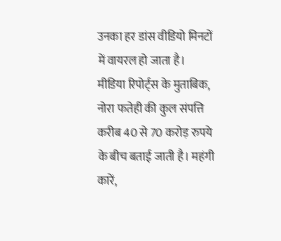उनका हर डांस वीडियो मिनटों में वायरल हो जाता है।
मीडिया रिपोर्ट्स के मुताबिक, नोरा फतेही की कुल संपत्ति करीब 40 से 70 करोड़ रुपये के बीच बताई जाती है। महंगी कारें,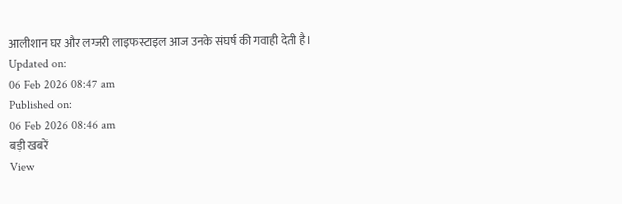आलीशान घर और लग्जरी लाइफस्टाइल आज उनके संघर्ष की गवाही देती है।
Updated on:
06 Feb 2026 08:47 am
Published on:
06 Feb 2026 08:46 am
बड़ी खबरें
View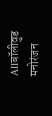Allबॉलीवुड
मनोरंजन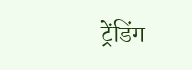ट्रेंडिंग